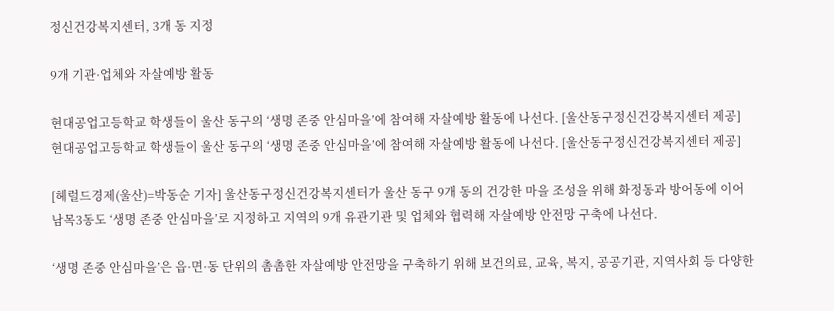정신건강복지센터, 3개 동 지정

9개 기관·업체와 자살예방 활동

현대공업고등학교 학생들이 울산 동구의 ‘생명 존중 안심마을’에 참여해 자살예방 활동에 나선다. [울산동구정신건강복지센터 제공]
현대공업고등학교 학생들이 울산 동구의 ‘생명 존중 안심마을’에 참여해 자살예방 활동에 나선다. [울산동구정신건강복지센터 제공]

[헤럴드경제(울산)=박동순 기자] 울산동구정신건강복지센터가 울산 동구 9개 동의 건강한 마을 조성을 위해 화정동과 방어동에 이어 남목3동도 ‘생명 존중 안심마을’로 지정하고 지역의 9개 유관기관 및 업체와 협력해 자살예방 안전망 구축에 나선다.

‘생명 존중 안심마을’은 읍·면·동 단위의 촘촘한 자살예방 안전망을 구축하기 위해 보건의료, 교육, 복지, 공공기관, 지역사회 등 다양한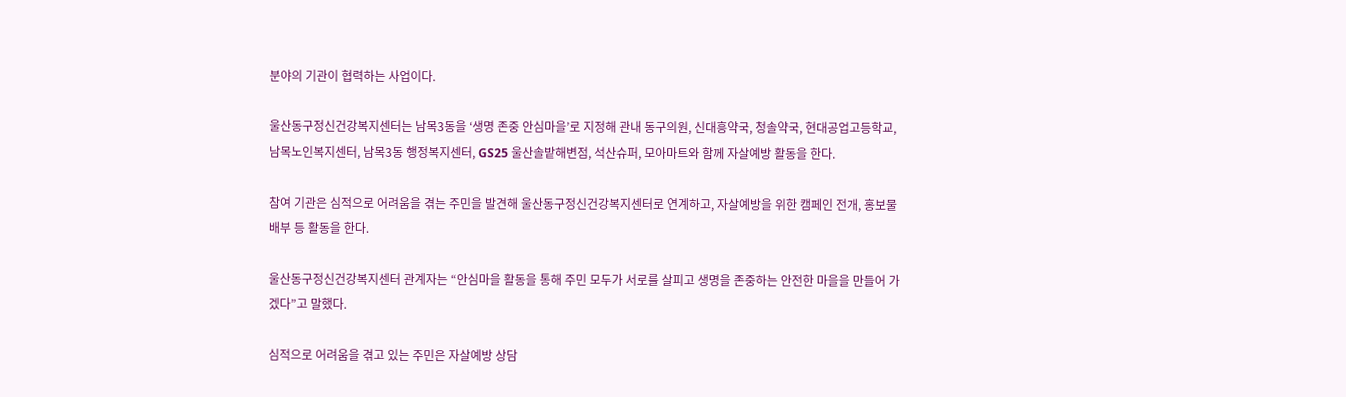분야의 기관이 협력하는 사업이다.

울산동구정신건강복지센터는 남목3동을 ‘생명 존중 안심마을’로 지정해 관내 동구의원, 신대흥약국, 청솔약국, 현대공업고등학교, 남목노인복지센터, 남목3동 행정복지센터, GS25 울산솔밭해변점, 석산슈퍼, 모아마트와 함께 자살예방 활동을 한다.

참여 기관은 심적으로 어려움을 겪는 주민을 발견해 울산동구정신건강복지센터로 연계하고, 자살예방을 위한 캠페인 전개, 홍보물 배부 등 활동을 한다.

울산동구정신건강복지센터 관계자는 “안심마을 활동을 통해 주민 모두가 서로를 살피고 생명을 존중하는 안전한 마을을 만들어 가겠다”고 말했다.

심적으로 어려움을 겪고 있는 주민은 자살예방 상담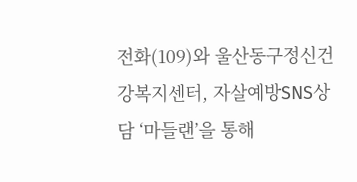전화(109)와 울산동구정신건강복지센터, 자살예방SNS상담 ‘마들랜’을 통해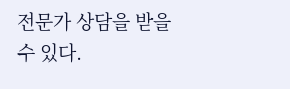전문가 상담을 받을 수 있다.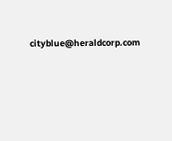cityblue@heraldcorp.com